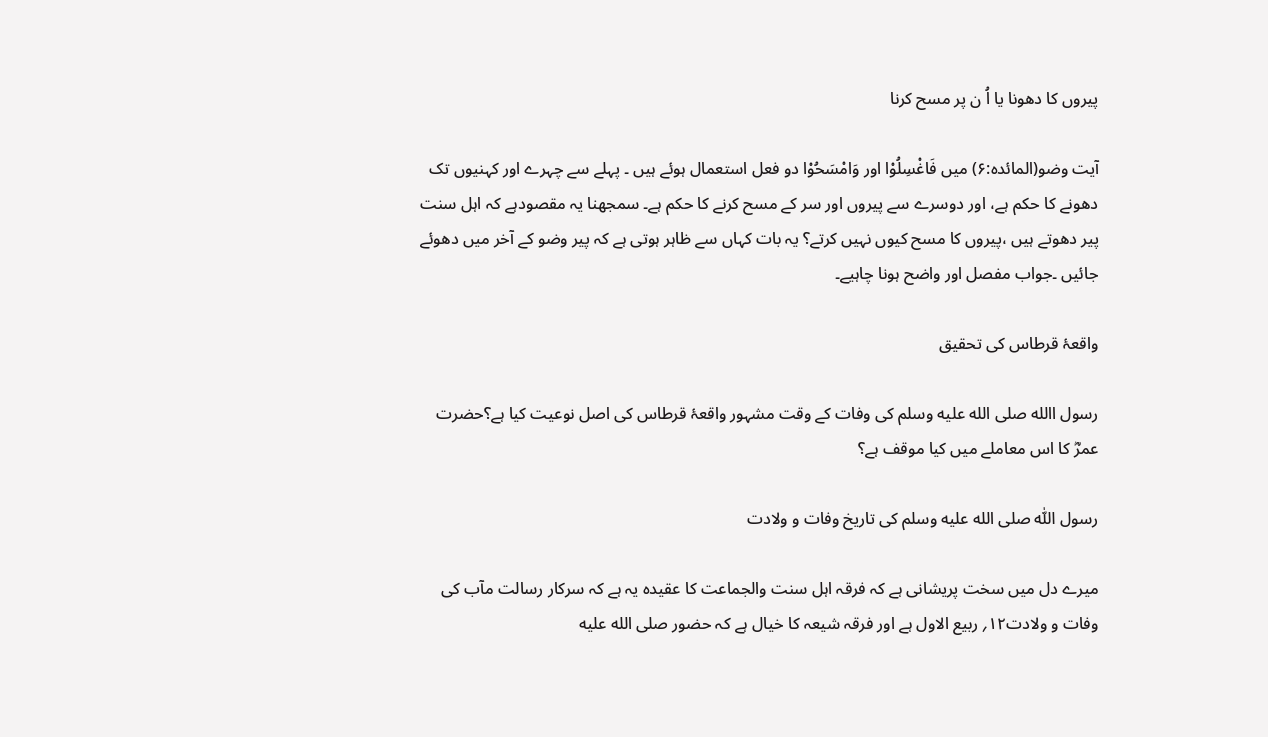پیروں کا دھونا یا اُ ن پر مسح کرنا

آیت وضو(المائدہ:۶) میں فَاغْسِلُوْا اور وَامْسَحُوْا دو فعل استعمال ہوئے ہیں ۔ پہلے سے چہرے اور کہنیوں تک دھونے کا حکم ہے، اور دوسرے سے پیروں اور سر کے مسح کرنے کا حکم ہے۔ سمجھنا یہ مقصودہے کہ اہل سنت پیر دھوتے ہیں ،پیروں کا مسح کیوں نہیں کرتے؟ یہ بات کہاں سے ظاہر ہوتی ہے کہ پیر وضو کے آخر میں دھوئے جائیں ۔جواب مفصل اور واضح ہونا چاہیے۔

واقعۂ قرطاس کی تحقیق

رسول االله صلى الله عليه وسلم کی وفات کے وقت مشہور واقعۂ قرطاس کی اصل نوعیت کیا ہے؟حضرت عمرؓ کا اس معاملے میں کیا موقف ہے؟

رسول اللّٰہ صلى الله عليه وسلم کی تاریخ وفات و ولادت

میرے دل میں سخت پریشانی ہے کہ فرقہ اہل سنت والجماعت کا عقیدہ یہ ہے کہ سرکار رسالت مآب کی وفات و ولادت۱۲؍ ربیع الاول ہے اور فرقہ شیعہ کا خیال ہے کہ حضور صلى الله عليه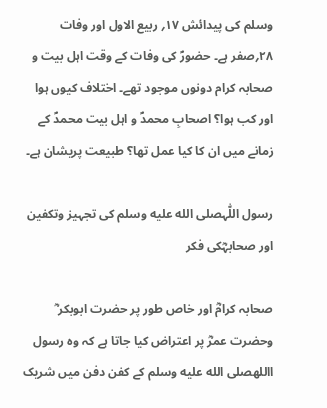وسلم کی پیدائش ۱۷؍ ربیع الاول اور وفات ۲۸؍صفر ہے۔ حضورؐ کی وفات کے وقت اہل بیت و صحابہ کرام دونوں موجود تھے۔ اختلاف کیوں ہوا اور کب ہوا؟ اصحابِ محمدؐ و اہل بیت محمدؐ کے زمانے میں ان کا کیا عمل تھا؟ طبیعت پریشان ہے۔

رسول اللّٰہصلى الله عليه وسلم کی تجہیز وتکفین اور صحابہؓکی فکر

صحابہ کرامؓ اور خاص طور پر حضرت ابوبکر ؓ وحضرت عمرؓ پر اعتراض کیا جاتا ہے کہ وہ رسول االلهصلى الله عليه وسلم کے کفن دفن میں شریک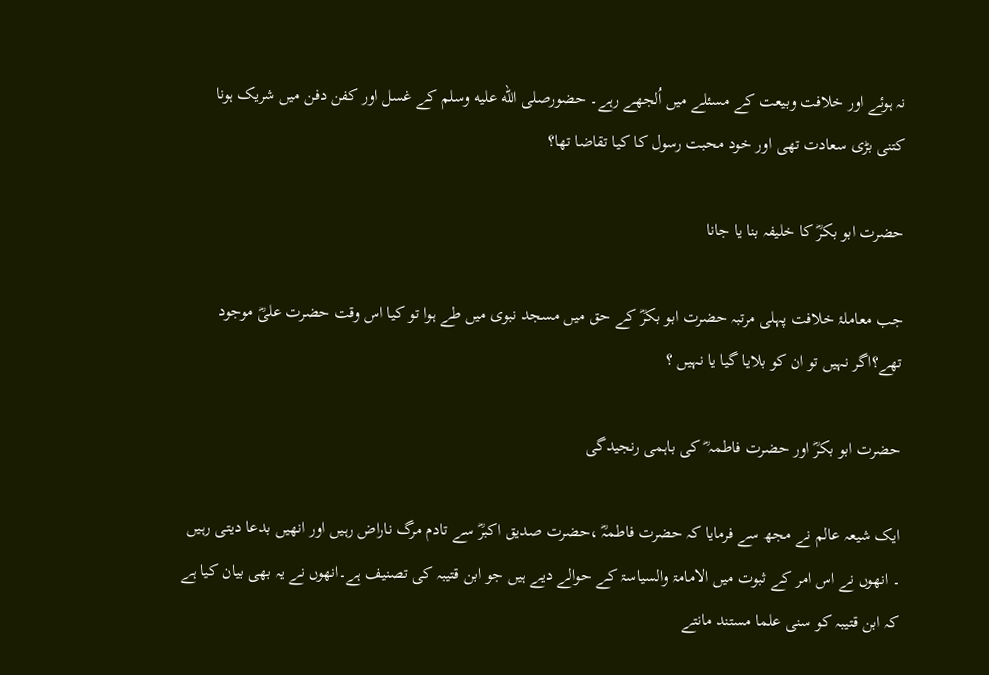نہ ہوئے اور خلافت وبیعت کے مسئلے میں اُلجھے رہے۔ حضورصلى الله عليه وسلم کے غسل اور کفن دفن میں شریک ہونا کتنی بڑی سعادت تھی اور خود محبت رسول کا کیا تقاضا تھا؟

حضرت ابو بکرؓ کا خلیفہ بنا یا جانا

جب معاملۂ خلافت پہلی مرتبہ حضرت ابو بکرؓ کے حق میں مسجد نبوی میں طے ہوا تو کیا اس وقت حضرت علیؓ موجود تھے؟اگر نہیں تو ان کو بلایا گیا یا نہیں ؟

حضرت ابو بکرؓ اور حضرت فاطمہ ؓ کی باہمی رنجیدگی

ایک شیعہ عالم نے مجھ سے فرمایا کہ حضرت فاطمہؓ ،حضرت صدیق اکبرؓ سے تادم مرگ ناراض رہیں اور انھیں بدعا دیتی رہیں ۔ انھوں نے اس امر کے ثبوت میں الامامۃ والسیاسۃ کے حوالے دیے ہیں جو ابن قتیبہ کی تصنیف ہے۔انھوں نے یہ بھی بیان کیا ہے کہ ابن قتیبہ کو سنی علما مستند مانتے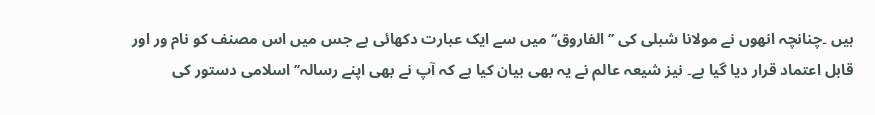ہیں ۔چنانچہ انھوں نے مولانا شبلی کی ’’الفاروق‘‘ میں سے ایک عبارت دکھائی ہے جس میں اس مصنف کو نام ور اور قابل اعتماد قرار دیا گیا ہے۔ نیز شیعہ عالم نے یہ بھی بیان کیا ہے کہ آپ نے بھی اپنے رسالہ’’اسلامی دستور کی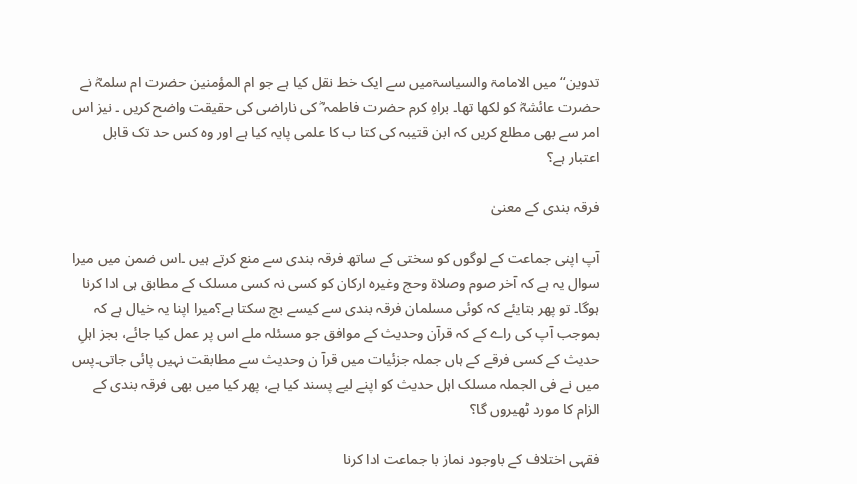تدوین‘‘ میں الامامۃ والسیاسۃمیں سے ایک خط نقل کیا ہے جو ام المؤمنین حضرت ام سلمہؓ نے حضرت عائشہؓ کو لکھا تھا۔ براہِ کرم حضرت فاطمہ ؓ کی ناراضی کی حقیقت واضح کریں ۔ نیز اس امر سے بھی مطلع کریں کہ ابن قتیبہ کی کتا ب کا علمی پایہ کیا ہے اور وہ کس حد تک قابل اعتبار ہے؟

فرقہ بندی کے معنیٰ

آپ اپنی جماعت کے لوگوں کو سختی کے ساتھ فرقہ بندی سے منع کرتے ہیں ۔اس ضمن میں میرا سوال یہ ہے کہ آخر صوم وصلاۃ وحج وغیرہ ارکان کو کسی نہ کسی مسلک کے مطابق ہی ادا کرنا ہوگا۔ تو پھر بتایئے کہ کوئی مسلمان فرقہ بندی سے کیسے بچ سکتا ہے؟میرا اپنا یہ خیال ہے کہ بموجب آپ کی راے کے کہ قرآن وحدیث کے موافق جو مسئلہ ملے اس پر عمل کیا جائے، بجز اہلِ حدیث کے کسی فرقے کے ہاں جملہ جزئیات میں قرآ ن وحدیث سے مطابقت نہیں پائی جاتی۔پس میں نے فی الجملہ مسلک اہل حدیث کو اپنے لیے پسند کیا ہے، پھر کیا میں بھی فرقہ بندی کے الزام کا مورد ٹھیروں گا؟

فقہی اختلاف کے باوجود نماز با جماعت ادا کرنا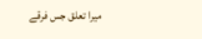میرا تعلق جس فرقے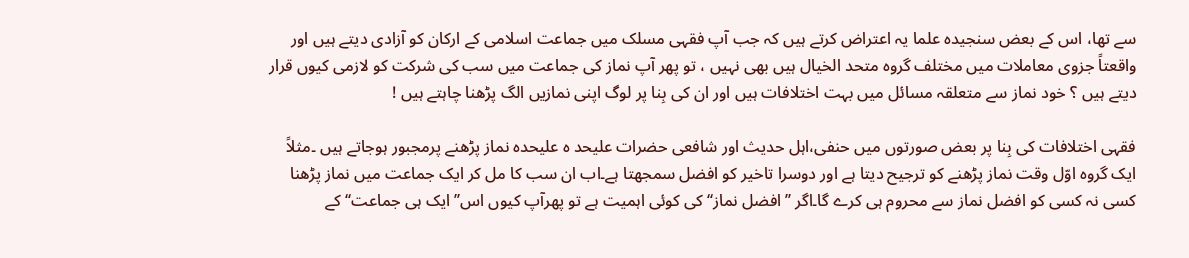سے تھا، اس کے بعض سنجیدہ علما یہ اعتراض کرتے ہیں کہ جب آپ فقہی مسلک میں جماعت اسلامی کے ارکان کو آزادی دیتے ہیں اور واقعتاً جزوی معاملات میں مختلف گروہ متحد الخیال ہیں بھی نہیں ، تو پھر آپ نماز کی جماعت میں سب کی شرکت کو لازمی کیوں قرار دیتے ہیں ؟ خود نماز سے متعلقہ مسائل میں بہت اختلافات ہیں اور ان کی بِنا پر لوگ اپنی نمازیں الگ پڑھنا چاہتے ہیں !

فقہی اختلافات کی بِنا پر بعض صورتوں میں حنفی،اہل حدیث اور شافعی حضرات علیحد ہ علیحدہ نماز پڑھنے پرمجبور ہوجاتے ہیں ۔مثلاً ایک گروہ اوّل وقت نماز پڑھنے کو ترجیح دیتا ہے اور دوسرا تاخیر کو افضل سمجھتا ہے۔اب ان سب کا مل کر ایک جماعت میں نماز پڑھنا کسی نہ کسی کو افضل نماز سے محروم ہی کرے گا۔اگر ’’افضل نماز‘‘ کی کوئی اہمیت ہے تو پھرآپ کیوں اس’’ایک ہی جماعت‘‘ کے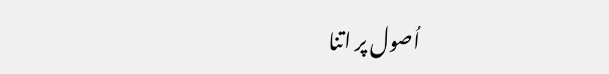اُصول پر اتنا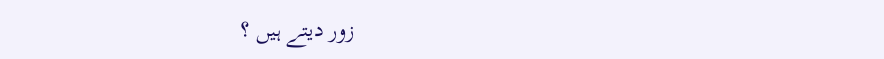زور دیتے ہیں ؟